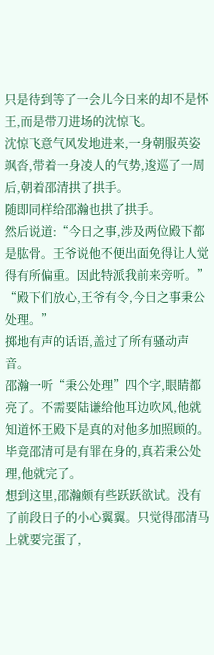只是待到等了一会儿今日来的却不是怀王,而是带刀进场的沈惊飞。
沈惊飞意气风发地进来,一身朝服英姿飒沓,带着一身凌人的气势,逡巡了一周后,朝着邵清拱了拱手。
随即同样给邵瀚也拱了拱手。
然后说道:“今日之事,涉及两位殿下都是肱骨。王爷说他不便出面免得让人觉得有所偏重。因此特派我前来旁听。”
“殿下们放心,王爷有令,今日之事秉公处理。”
掷地有声的话语,盖过了所有骚动声音。
邵瀚一听“秉公处理”四个字,眼睛都亮了。不需要陆谦给他耳边吹风,他就知道怀王殿下是真的对他多加照顾的。
毕竟邵清可是有罪在身的,真若秉公处理,他就完了。
想到这里,邵瀚颇有些跃跃欲试。没有了前段日子的小心翼翼。只觉得邵清马上就要完蛋了,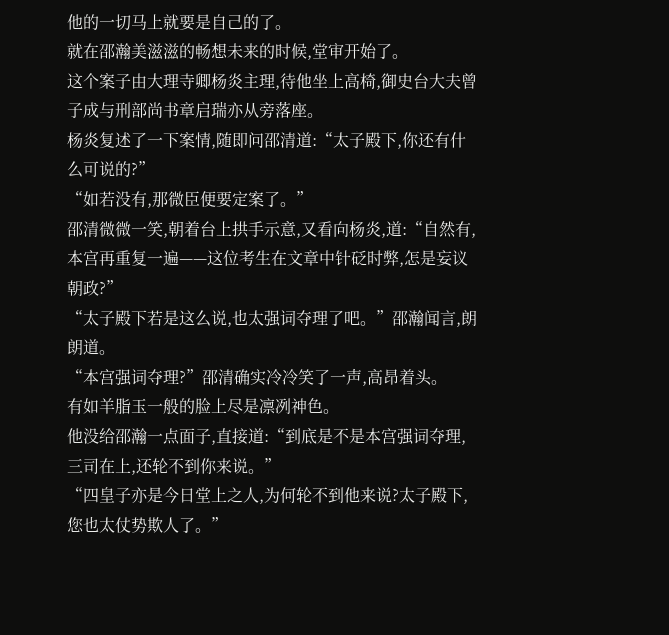他的一切马上就要是自己的了。
就在邵瀚美滋滋的畅想未来的时候,堂审开始了。
这个案子由大理寺卿杨炎主理,待他坐上高椅,御史台大夫曾子成与刑部尚书章启瑞亦从旁落座。
杨炎复述了一下案情,随即问邵清道:“太子殿下,你还有什么可说的?”
“如若没有,那微臣便要定案了。”
邵清微微一笑,朝着台上拱手示意,又看向杨炎,道:“自然有,本宫再重复一遍——这位考生在文章中针砭时弊,怎是妄议朝政?”
“太子殿下若是这么说,也太强词夺理了吧。”邵瀚闻言,朗朗道。
“本宫强词夺理?”邵清确实冷冷笑了一声,高昂着头。
有如羊脂玉一般的脸上尽是凛冽神色。
他没给邵瀚一点面子,直接道:“到底是不是本宫强词夺理,三司在上,还轮不到你来说。”
“四皇子亦是今日堂上之人,为何轮不到他来说?太子殿下,您也太仗势欺人了。”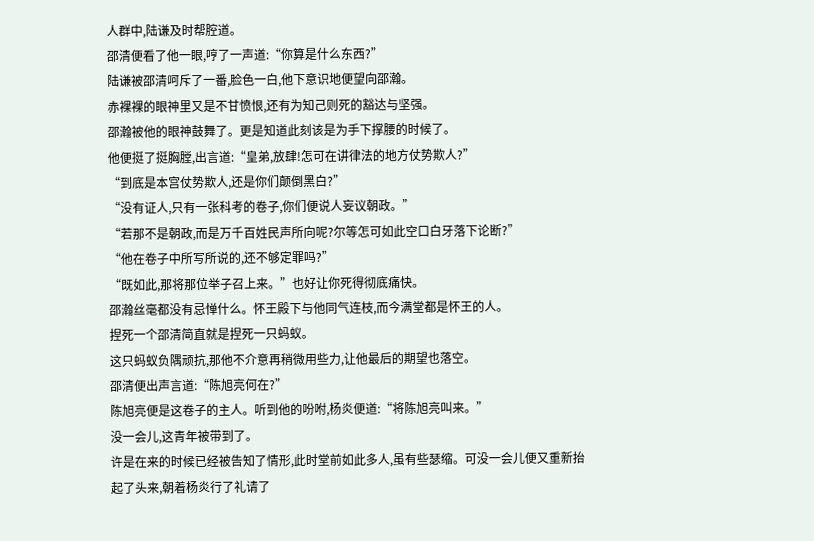人群中,陆谦及时帮腔道。
邵清便看了他一眼,哼了一声道:“你算是什么东西?”
陆谦被邵清呵斥了一番,脸色一白,他下意识地便望向邵瀚。
赤裸裸的眼神里又是不甘愤恨,还有为知己则死的豁达与坚强。
邵瀚被他的眼神鼓舞了。更是知道此刻该是为手下撑腰的时候了。
他便挺了挺胸膛,出言道:“皇弟,放肆!怎可在讲律法的地方仗势欺人?”
“到底是本宫仗势欺人,还是你们颠倒黑白?”
“没有证人,只有一张科考的卷子,你们便说人妄议朝政。”
“若那不是朝政,而是万千百姓民声所向呢?尔等怎可如此空口白牙落下论断?”
“他在卷子中所写所说的,还不够定罪吗?”
“既如此,那将那位举子召上来。”也好让你死得彻底痛快。
邵瀚丝毫都没有忌惮什么。怀王殿下与他同气连枝,而今满堂都是怀王的人。
捏死一个邵清简直就是捏死一只蚂蚁。
这只蚂蚁负隅顽抗,那他不介意再稍微用些力,让他最后的期望也落空。
邵清便出声言道:“陈旭亮何在?”
陈旭亮便是这卷子的主人。听到他的吩咐,杨炎便道:“将陈旭亮叫来。”
没一会儿,这青年被带到了。
许是在来的时候已经被告知了情形,此时堂前如此多人,虽有些瑟缩。可没一会儿便又重新抬起了头来,朝着杨炎行了礼请了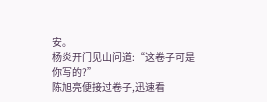安。
杨炎开门见山问道:“这卷子可是你写的?”
陈旭亮便接过卷子,迅速看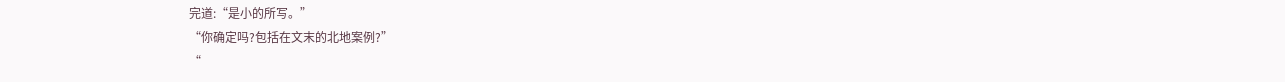完道:“是小的所写。”
“你确定吗?包括在文末的北地案例?”
“